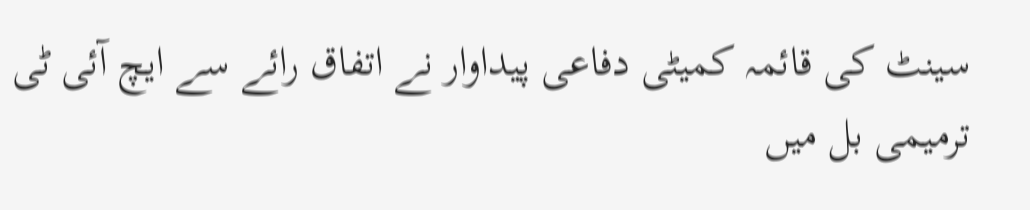سینٹ کی قائمہ کمیٹی دفاعی پیداوار نے اتفاق رائے سے ایچ آئی ٹی ترمیمی بل میں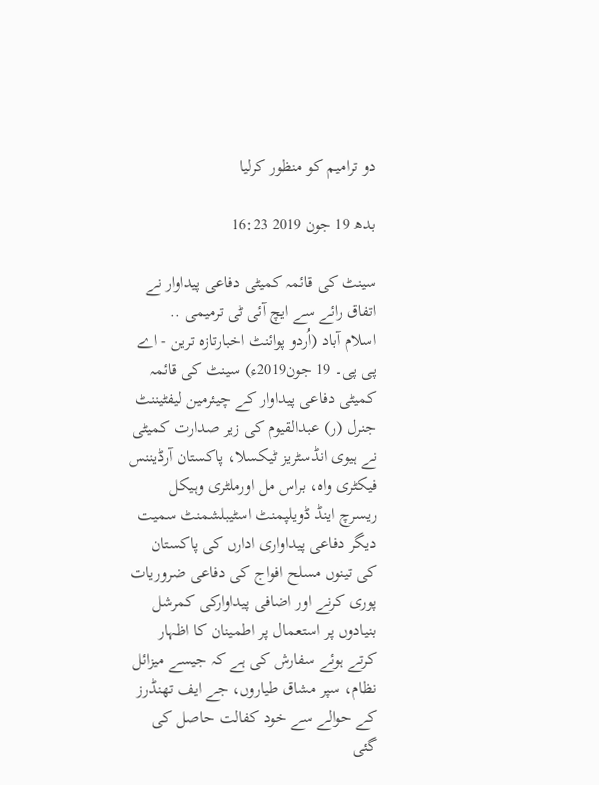دو ترامیم کو منظور کرلیا

بدھ 19 جون 2019 16:23

سینٹ کی قائمہ کمیٹی دفاعی پیداوار نے اتفاق رائے سے ایچ آئی ٹی ترمیمی ..
اسلام آباد (اُردو پوائنٹ اخبارتازہ ترین - اے پی پی۔ 19 جون2019ء) سینٹ کی قائمہ کمیٹی دفاعی پیداوار کے چیئرمین لیفٹیننٹ جنرل (ر) عبدالقیوم کی زیر صدارت کمیٹی نے ہیوی انڈسٹریز ٹیکسلا، پاکستان آرڈیننس فیکٹری واہ، براس مل اورملٹری وہیکل ریسرچ اینڈ ڈویلپمنٹ اسٹیبلشمنٹ سمیت دیگر دفاعی پیداواری ادارں کی پاکستان کی تینوں مسلح افواج کی دفاعی ضروریات پوری کرنے اور اضافی پیداوارکی کمرشل بنیادوں پر استعمال پر اطمینان کا اظہار کرتے ہوئے سفارش کی ہے کہ جیسے میزائل نظام، سپر مشاق طیاروں، جے ایف تھنڈرز کے حوالے سے خود کفالت حاصل کی گئی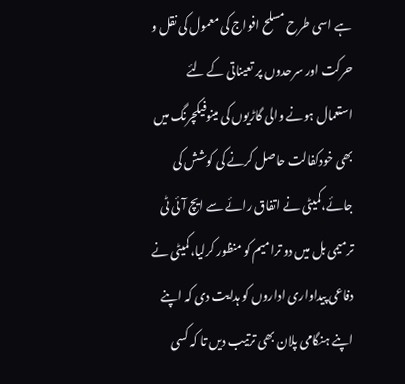ہے اسی طرح مسلح افواج کی معمول کی نقل و حرکت اور سرحدوں پر تعیناتی کے لئے استعمال ہونے والی گاڑیوں کی مینوفیکچرنگ میں بھی خودکفالت حاصل کرنے کی کوشش کی جائے،کمیٹی نے اتفاق رائے سے ایچ آئی ٹی ترمیمی بل میں دو ترامیم کو منظور کرلیا،کمیٹی نے دفاعی پیداواری اداروں کو ہدایت دی کہ اپنے اپنے ہنگامی پلان بھی ترتیب دیں تا کہ کسی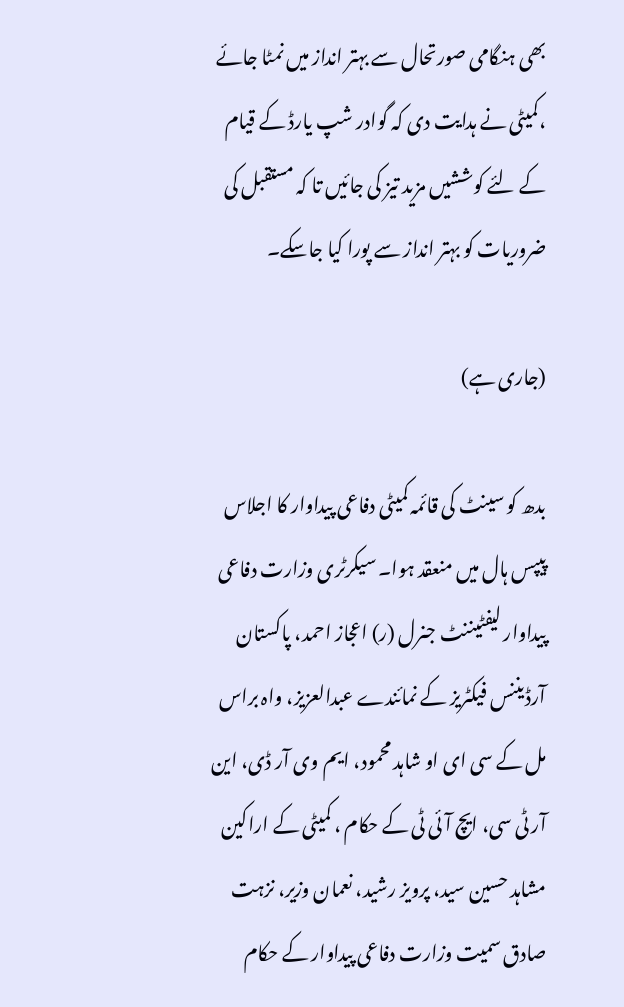بھی ہنگامی صورتحال سے بہتر انداز میں نمٹا جائے ،کمیٹی نے ہدایت دی کہ گوادر شپ یارڈ کے قیام کے لئے کوششیں مزید تیز کی جائیں تا کہ مستقبل کی ضروریات کو بہتر انداز سے پورا کیا جاسکے۔

(جاری ہے)

بدھ کو سینٹ کی قائمہ کمیٹی دفاعی پیداوار کا اجلاس پیپس ہال میں منعقد ہوا۔ سیکرٹری وزارت دفاعی پیداوار لیفٹیننٹ جنرل (ر) اعجاز احمد، پاکستان آرڈیننس فیکٹریز کے نمائندے عبدالعزیز، واہ براس مل کے سی ای او شاہد محمود، ایم وی آر ڈی، این آر ٹی سی، ایچ آئی ٹی کے حکام ، کمیٹی کے اراکین مشاہد حسین سید، پرویز رشید، نعمان وزیر، نزہت صادق سمیت وزارت دفاعی پیداوار کے حکام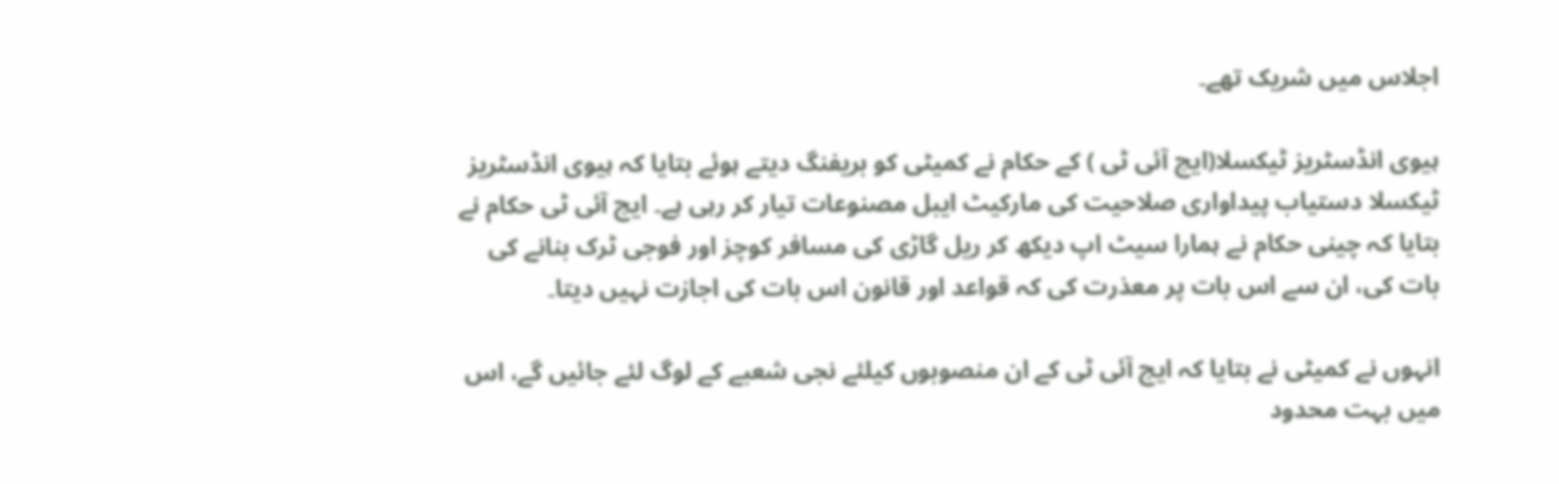اجلاس میں شریک تھے۔

ہیوی انڈسٹریز ٹیکسلا(ایچ آئی ٹی ) کے حکام نے کمیٹی کو بریفنگ دیتے ہوئے بتایا کہ ہیوی انڈسٹریز ٹیکسلا دستیاب پیداواری صلاحیت کی مارکیٹ ایبل مصنوعات تیار کر رہی ہے۔ ایچ آئی ٹی حکام نے بتایا کہ چینی حکام نے ہمارا سیٹ اپ دیکھ کر ریل گاڑی کی مسافر کوچز اور فوجی ٹرک بنانے کی بات کی، ان سے اس بات پر معذرت کی کہ قواعد اور قانون اس بات کی اجازت نہیں دیتا۔

انہوں نے کمیٹی نے بتایا کہ ایچ آئی ٹی کے ان منصوبوں کیلئے نجی شعبے کے لوگ لئے جائیں گے، اس میں بہت محدود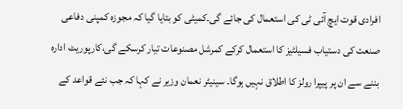افرادی قوت ایچ آئی ٹی کی استعمال کی جائے گی۔کمیٹی کو بتایا گیا کہ مجوزہ کمپنی دفاعی صنعت کی دستیاب فسیلٹیز کا استعمال کرکے کمرشل مصنوعات تیار کرسکے گی،کارپوریٹ ادارہ بننے سے ان پر پیپرا رولز کا اطلاق نہیں ہوگا۔ سینیٹر نعمان وزیر نے کہا کہ جب نئے قواعد کے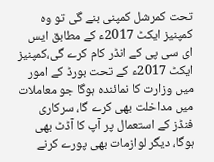تحت کمرشل کمپنی بنے گی تو وہ کمپنیز ایکٹ 2017ء کے مطابق ایس ای سی پی کے انڈر کام کرے گی،کمپنیز ایکٹ 2017ء کے تحت بورڈ کے امور میں وزارت کا نمائندہ ہوگا جو معاملات میں مداخلت بھی کرے گا، سرکاری فنڈز کے استعمال پر آپ کا آڈٹ بھی ہوگا، دیگر لوازمات بھی پورے کرنے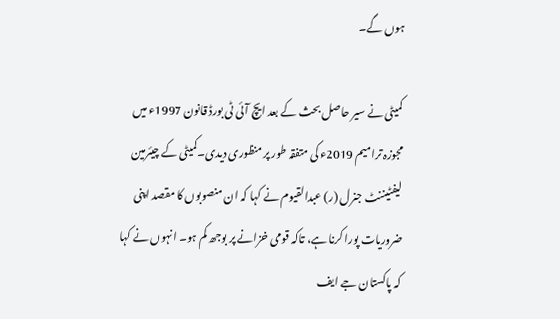ہوں گے۔

کمیٹی نے سیر حاصل بحث کے بعد ایچ آئی ٹی بورڈ قانون 1997ء میں مجوزہ ترامیم 2019ء کی متفقہ طور پر منظوری دیدی۔کمیٹی کے چیئرمین لیفٹیننٹ جنرل (ر) عبدالقیوم نے کہا کہ ان منصوبوں کا مقصد اپنی ضروریات پورا کرنا ہے، تاکہ قومی خزانے پر بوجھ کم ہو۔ انہوں نے کہا کہ پاکستان جے ایف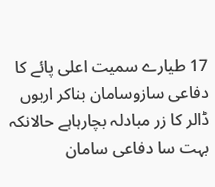17 طیارے سمیت اعلی پائے کا دفاعی سازوسامان بناکر اربوں ڈالر کا زر مبادلہ بچارہاہے حالانکہ بہت سا دفاعی سامان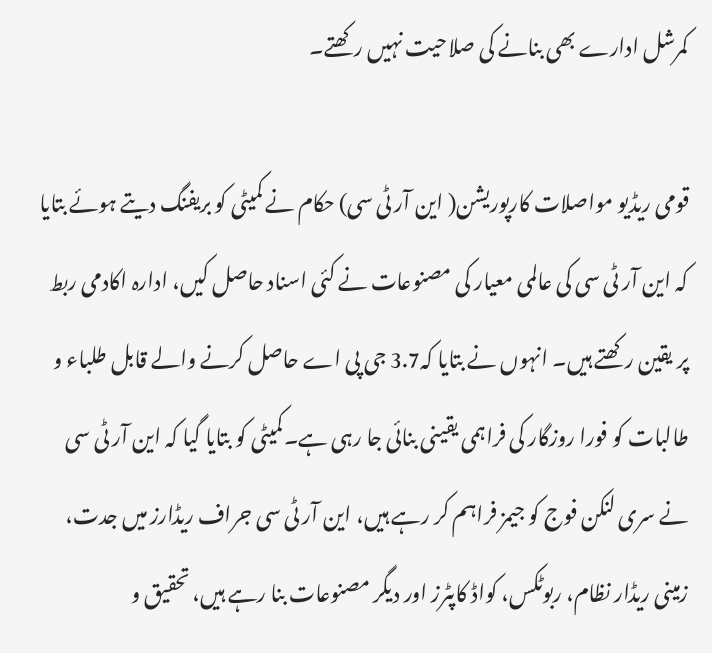کمرشل ادارے بھی بنانے کی صلاحیت نہیں رکھتے۔

قومی ریڈیو مواصلات کارپوریشن( این آر ٹی سی) حکام نے کمیٹی کو بریفنگ دیتے ہوئے بتایا کہ این آر ٹی سی کی عالمی معیار کی مصنوعات نے کئی اسناد حاصل کیں، ادارہ اکادمی ربط پر یقین رکھتے ہیں۔ انہوں نے بتایا کہ3.7 جی پی اے حاصل کرنے والے قابل طلباء و طالبات کو فورا روزگار کی فراہمی یقینی بنائی جا رہی ہے۔کمیٹی کو بتایا گیا کہ این آر ٹی سی نے سری لنکن فوج کو جیمز فراہم کر رہے ہیں، این آر ٹی سی جراف ریڈارز میں جدت، زمینی ریڈار نظام، ربوٹکس، کواڈ کاپٹرز اور دیگر مصنوعات بنا رہے ہیں، تحقیق و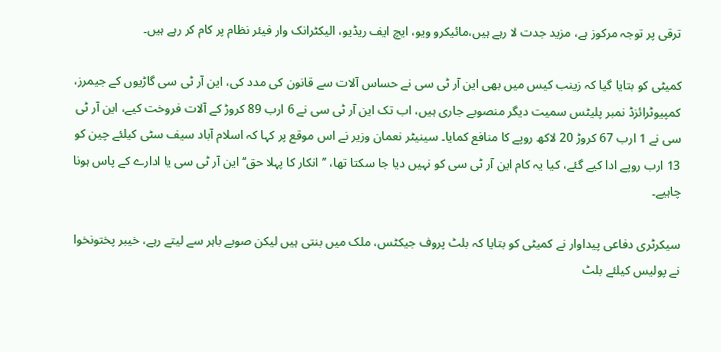ترقی پر توجہ مرکوز ہے، مزید جدت لا رہے ہیں،مائیکرو ویو، ایچ ایف ریڈیو، الیکٹرانک وار فیئر نظام پر کام کر رہے ہیں۔

کمیٹی کو بتایا گیا کہ زینب کیس میں بھی این آر ٹی سی نے حساس آلات سے قانون کی مدد کی، این آر ٹی سی گاڑیوں کے جیمرز، کمپیوٹرائزڈ نمبر پلیٹس سمیت دیگر منصوبے جاری ہیں، اب تک این آر ٹی سی نے 6 ارب 89 کروڑ کے آلات فروخت کیے، این آر ٹی سی نے 1 ارب 67 کروڑ 20 لاکھ روپے کا منافع کمایا۔ سینیٹر نعمان وزیر نے اس موقع پر کہا کہ اسلام آباد سیف سٹی کیلئے چین کو 13 ارب روپے ادا کیے گئے، کیا یہ کام این آر ٹی سی کو نہیں دیا جا سکتا تھا، ’’انکار کا پہلا حق‘‘ این آر ٹی سی یا ادارے کے پاس ہونا چاہیے۔

سیکرٹری دفاعی پیداوار نے کمیٹی کو بتایا کہ بلٹ پروف جیکٹس، ملک میں بنتی ہیں لیکن صوبے باہر سے لیتے رہے، خیبر پختونخوا نے پولیس کیلئے بلٹ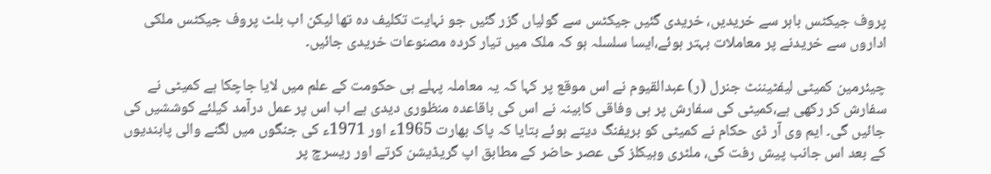پروف جیکٹس باہر سے خریدیں، خریدی گئیں جیکٹس سے گولیاں گزر گئیں جو نہایت تکلیف دہ تھا لیکن اب بلٹ پروف جیکٹس ملکی اداروں سے خریدنے پر معاملات بہتر ہوئے،ایسا سلسلہ ہو کہ ملک میں تیار کردہ مصنوعات خریدی جائیں۔

چیئرمین کمیٹی لیفٹیننٹ جنرل (ر) عبدالقیوم نے اس موقع پر کہا کہ یہ معاملہ پہلے ہی حکومت کے علم میں لایا جاچکا ہے کمیٹی نے سفارش کر رکھی ہے،کمیٹی کی سفارش پر ہی وفاقی کابینہ نے اس کی باقاعدہ منظوری دیدی ہے اب اس پر عمل درآمد کیلئے کوششیں کی جائیں گی۔ ایم وی آر ڈی حکام نے کمیٹی کو بریفنگ دیتے ہوئے بتایا کہ پاک بھارت 1965ء اور 1971ء کی جنگوں میں لگنے والی پابندیوں کے بعد اس جانب پیش رفت کی، ملٹری وہیکلز کی عصر حاضر کے مطابق اپ گریڈیشن کرتے اور ریسرچ پر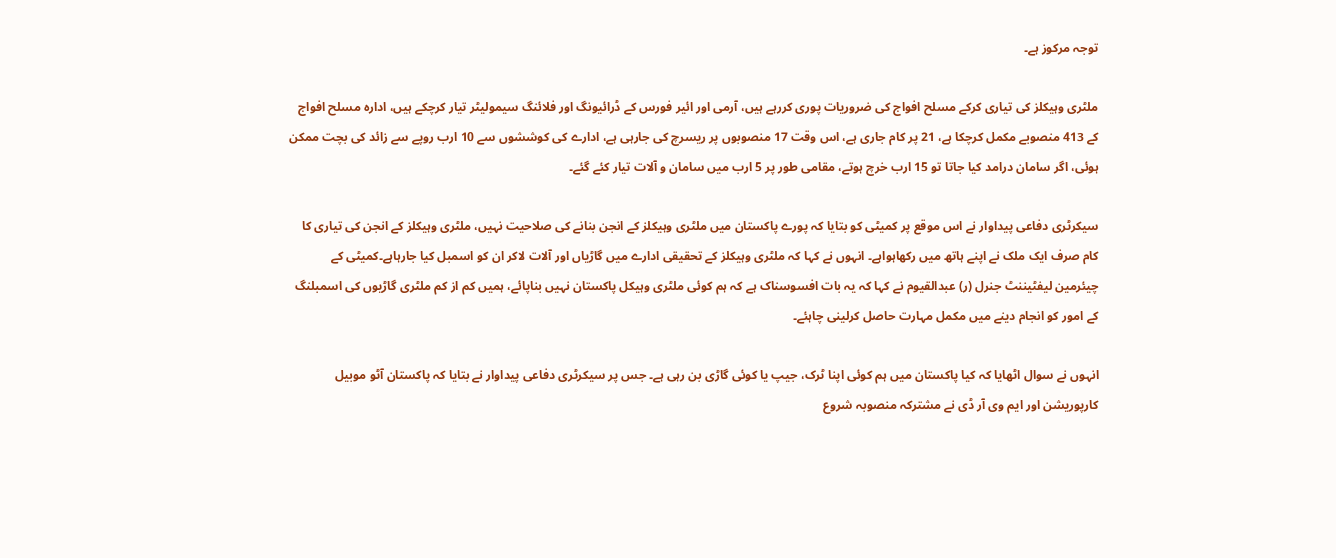توجہ مرکوز ہے۔

ملٹری وہیکلز کی تیاری کرکے مسلح افواج کی ضروریات پوری کررہے ہیں، آرمی اور ائیر فورس کے ڈرائیونگ اور فلائنگ سیمولیٹر تیار کرچکے ہیں، ادارہ مسلح افواج کے 413 منصوبے مکمل کرچکا ہے، 21 پر کام جاری ہے، اس وقت 17 منصوبوں پر ریسرچ کی جارہی ہے، ادارے کی کوششوں سے 10 ارب روپے سے زائد کی بچت ممکن ہوئی، اگر سامان درامد کیا جاتا تو 15 ارب خرچ ہوتے، مقامی طور پر 5 ارب میں سامان و آلات تیار کئے گئے۔

سیکرٹری دفاعی پیداوار نے اس موقع پر کمیٹی کو بتایا کہ پورے پاکستان میں ملٹری وہیکلز کے انجن بنانے کی صلاحیت نہیں، ملٹری وہیکلز کے انجن کی تیاری کا کام صرف ایک ملک نے اپنے ہاتھ میں رکھاہواہے۔ انہوں نے کہا کہ ملٹری وہیکلز کے تحقیقی ادارے میں گاڑیاں اور آلات لاکر ان کو اسمبل کیا جارہاہے۔کمیٹی کے چیئرمین لیفٹیننٹ جنرل (ر) عبدالقیوم نے کہا کہ یہ بات افسوسناک ہے کہ ہم کوئی ملٹری وہیکل پاکستان نہیں بناپائے، ہمیں کم از کم ملٹری گاڑیوں کی اسمبلنگ کے امور کو انجام دینے میں مکمل مہارت حاصل کرلینی چاہئے۔

انہوں نے سوال اٹھایا کہ کیا پاکستان میں ہم کوئی اپنا ٹرک، جیپ یا کوئی گاڑی بن رہی ہے۔ جس پر سیکرٹری دفاعی پیداوار نے بتایا کہ پاکستان آٹو موبیل کارپوریشن اور ایم وی آر ڈی نے مشترکہ منصوبہ شروع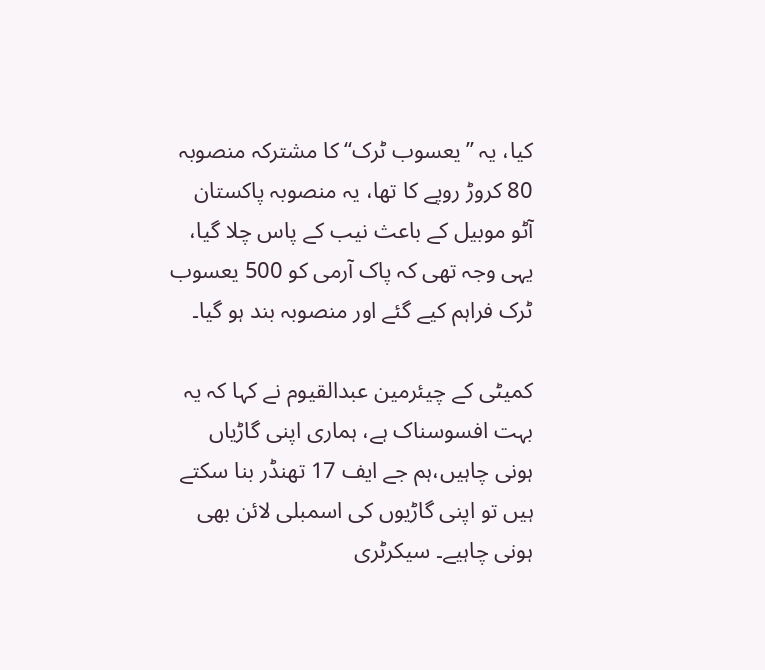کیا، یہ ’’یعسوب ٹرک‘‘ کا مشترکہ منصوبہ 80 کروڑ روپے کا تھا، یہ منصوبہ پاکستان آٹو موبیل کے باعث نیب کے پاس چلا گیا، یہی وجہ تھی کہ پاک آرمی کو 500 یعسوب ٹرک فراہم کیے گئے اور منصوبہ بند ہو گیا۔

کمیٹی کے چیئرمین عبدالقیوم نے کہا کہ یہ بہت افسوسناک ہے، ہماری اپنی گاڑیاں ہونی چاہیں،ہم جے ایف 17 تھنڈر بنا سکتے ہیں تو اپنی گاڑیوں کی اسمبلی لائن بھی ہونی چاہیے۔ سیکرٹری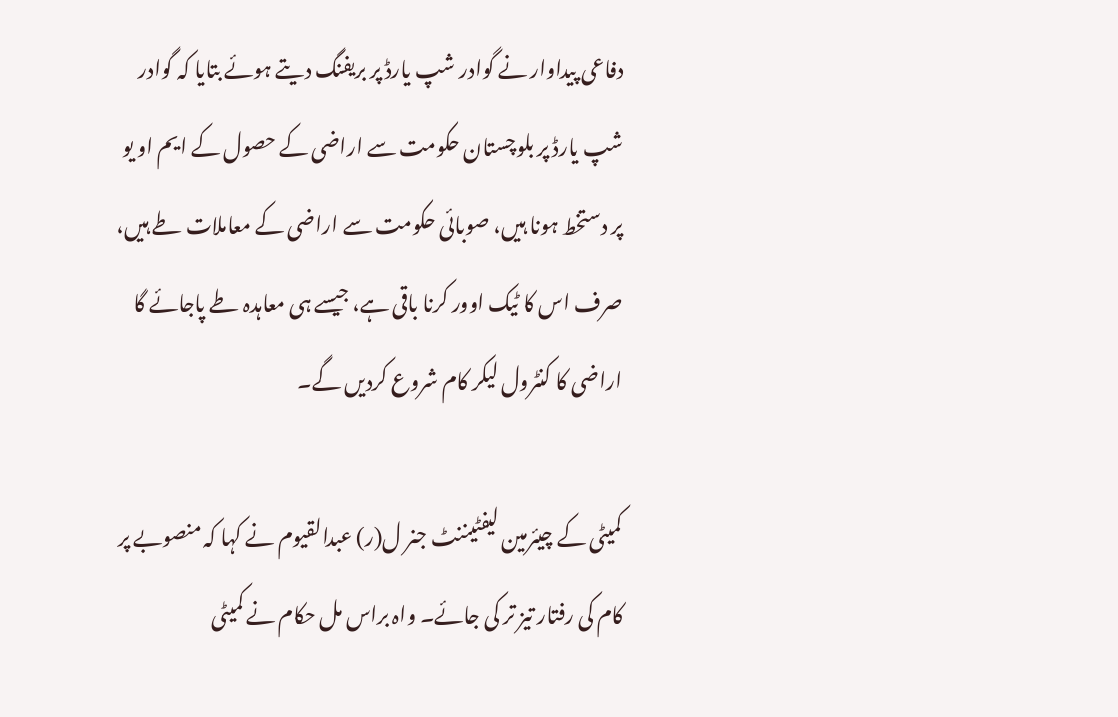دفاعی پیداوار نے گوادر شپ یارڈ پر بریفنگ دیتے ہوئے بتایا کہ گوادر شپ یارڈ پر بلوچستان حکومت سے اراضی کے حصول کے ایم او یو پر دستخط ہونا ہیں، صوبائی حکومت سے اراضی کے معاملات طے ہیں، صرف اس کا ٹیک اوور کرنا باقی ہے، جیسے ہی معاہدہ طے پاجائے گا اراضی کا کنٹرول لیکر کام شروع کردیں گے۔

کمیٹی کے چیئرمین لیفٹیننٹ جنر ل(ر) عبدالقیوم نے کہا کہ منصوبے پر کام کی رفتار تیز تر کی جائے۔ واہ براس مل حکام نے کمیٹی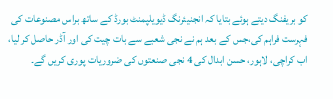کو بریفنگ دیتے ہوئے بتایا کہ انجنیئرنگ ڈیویلپمنٹ بورڈ کے ساتھ براس مصنوعات کی فہرست فراہم کی،جس کے بعد ہم نے نجی شعبے سے بات چیت کی اور آڈر حاصل کر لیا، اب کراچی، لاہور، حسن ابدال کی 4 نجی صنعتوں کی ضروریات پوری کریں گے۔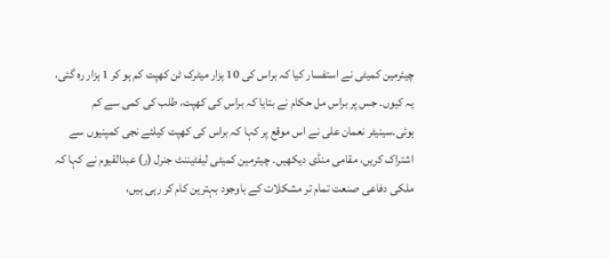چیئرمین کمیٹی نے استفسار کیا کہ براس کی 10 ہزار میٹرک ٹن کھپت کم ہو کر 1 ہزار رہ گئی، یہ کیوں۔ جس پر براس مل حکام نے بتایا کہ براس کی کھپت، طلب کی کمی سے کم ہوئی۔سینیٹر نعمان علی نے اس موقع پر کہا کہ براس کی کھپت کیلئے نجی کمپنیوں سے اشتراک کریں، مقامی منڈی دیکھیں۔ چیئرمین کمیٹی لیفٹیننٹ جنرل (ر) عبدالقیوم نے کہا کہ ملکی دفاعی صنعت تمام تر مشکلات کے باوجود بہترین کام کر رہی ہیں،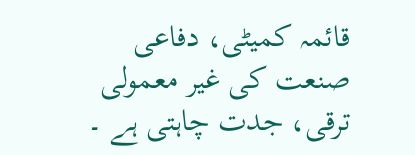قائمہ کمیٹی، دفاعی صنعت کی غیر معمولی ترقی، جدت چاہتی ہے ۔